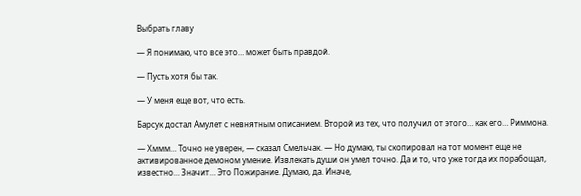Выбрать главу

— Я понимаю, что все это… может быть правдой.

— Пусть хотя бы так.

— У меня еще вот, что есть.

Барсук достал Амулет с невнятным описанием. Второй из тех, что получил от этого… как его… Риммона.

— Хммм… Точно не уверен, — сказал Смельчак. — Но думаю, ты скопировал на тот момент еще не активированное демоном умение. Извлекать души он умел точно. Да и то, что уже тогда их порабощал, известно… Значит… Это Пожирание. Думаю, да. Иначе,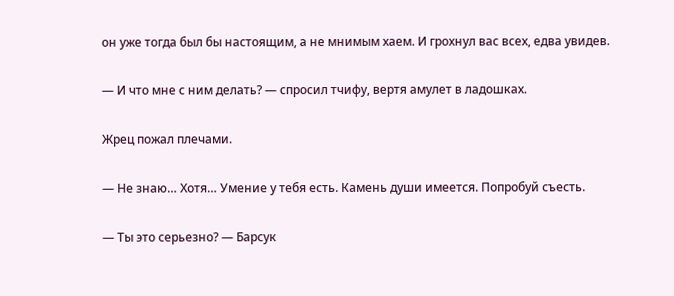он уже тогда был бы настоящим, а не мнимым хаем. И грохнул вас всех, едва увидев.

— И что мне с ним делать? — спросил тчифу, вертя амулет в ладошках.

Жрец пожал плечами.

— Не знаю… Хотя… Умение у тебя есть. Камень души имеется. Попробуй съесть.

— Ты это серьезно? — Барсук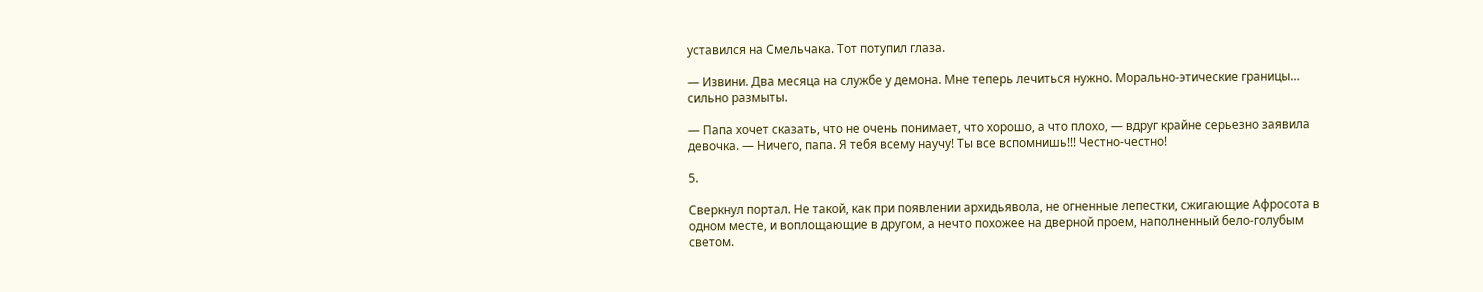уставился на Смельчака. Тот потупил глаза.

— Извини. Два месяца на службе у демона. Мне теперь лечиться нужно. Морально-этические границы… сильно размыты.

— Папа хочет сказать, что не очень понимает, что хорошо, а что плохо, — вдруг крайне серьезно заявила девочка. — Ничего, папа. Я тебя всему научу! Ты все вспомнишь!!! Честно-честно!

5.

Сверкнул портал. Не такой, как при появлении архидьявола, не огненные лепестки, сжигающие Афросота в одном месте, и воплощающие в другом, а нечто похожее на дверной проем, наполненный бело-голубым светом.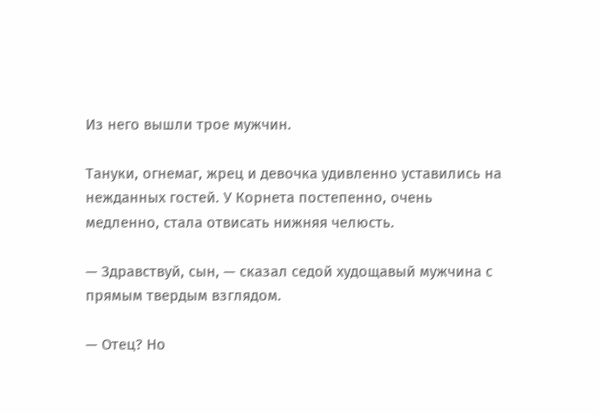Из него вышли трое мужчин.

Тануки, огнемаг, жрец и девочка удивленно уставились на нежданных гостей. У Корнета постепенно, очень медленно, стала отвисать нижняя челюсть.

— Здравствуй, сын, — сказал седой худощавый мужчина с прямым твердым взглядом.

— Отец? Но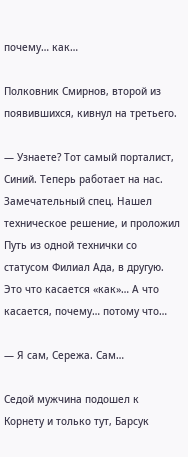почему… как…

Полковник Смирнов, второй из появившихся, кивнул на третьего.

— Узнаете? Тот самый порталист, Синий. Теперь работает на нас. Замечательный спец. Нашел техническое решение, и проложил Путь из одной технички со статусом Филиал Ада, в другую. Это что касается «как»… А что касается, почему… потому что…

— Я сам, Сережа. Сам…

Седой мужчина подошел к Корнету и только тут, Барсук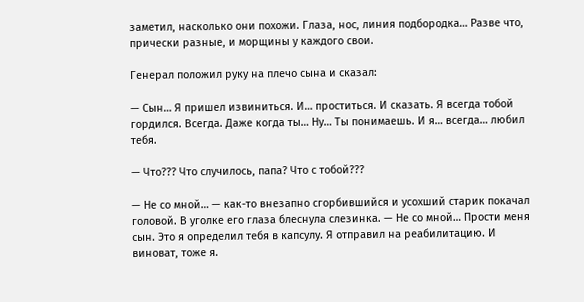заметил, насколько они похожи. Глаза, нос, линия подбородка… Разве что, прически разные, и морщины у каждого свои.

Генерал положил руку на плечо сына и сказал:

— Сын… Я пришел извиниться. И… проститься. И сказать. Я всегда тобой гордился. Всегда. Даже когда ты… Ну… Ты понимаешь. И я… всегда… любил тебя.

— Что??? Что случилось, папа? Что с тобой???

— Не со мной… — как-то внезапно сгорбившийся и усохший старик покачал головой. В уголке его глаза блеснула слезинка. — Не со мной… Прости меня сын. Это я определил тебя в капсулу. Я отправил на реабилитацию. И виноват, тоже я.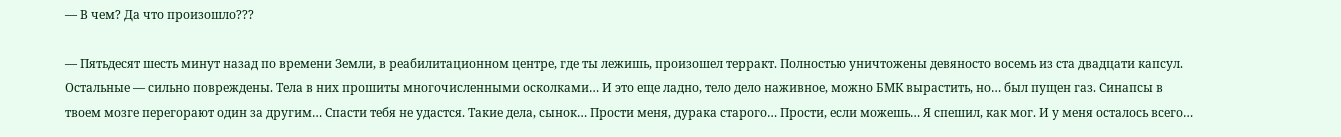— В чем? Да что произошло???

— Пятьдесят шесть минут назад по времени Земли, в реабилитационном центре, где ты лежишь, произошел терракт. Полностью уничтожены девяносто восемь из ста двадцати капсул. Остальные — сильно повреждены. Тела в них прошиты многочисленными осколками… И это еще ладно, тело дело наживное, можно БМК вырастить, но… был пущен газ. Синапсы в твоем мозге перегорают один за другим… Спасти тебя не удастся. Такие дела, сынок… Прости меня, дурака старого… Прости, если можешь… Я спешил, как мог. И у меня осталось всего…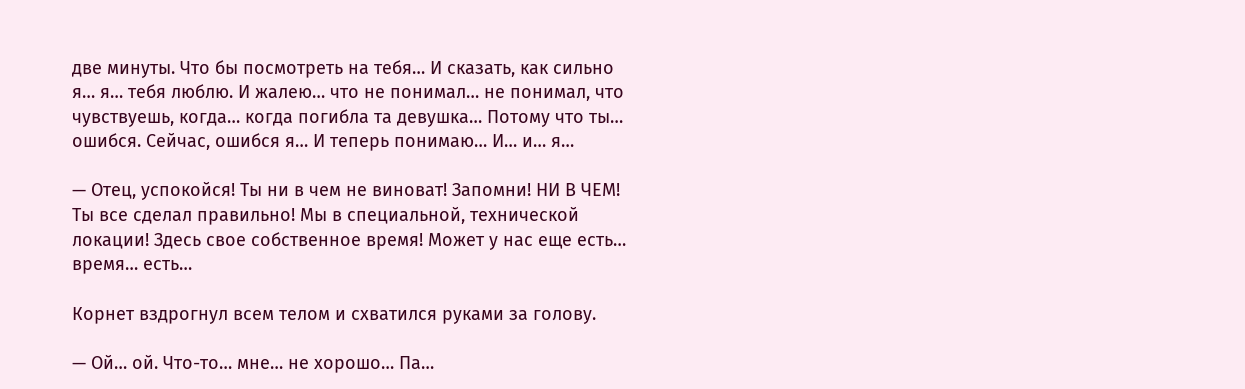две минуты. Что бы посмотреть на тебя… И сказать, как сильно я… я… тебя люблю. И жалею… что не понимал… не понимал, что чувствуешь, когда… когда погибла та девушка… Потому что ты… ошибся. Сейчас, ошибся я… И теперь понимаю… И… и… я…

— Отец, успокойся! Ты ни в чем не виноват! Запомни! НИ В ЧЕМ! Ты все сделал правильно! Мы в специальной, технической локации! Здесь свое собственное время! Может у нас еще есть… время… есть…

Корнет вздрогнул всем телом и схватился руками за голову.

— Ой… ой. Что-то… мне… не хорошо… Па…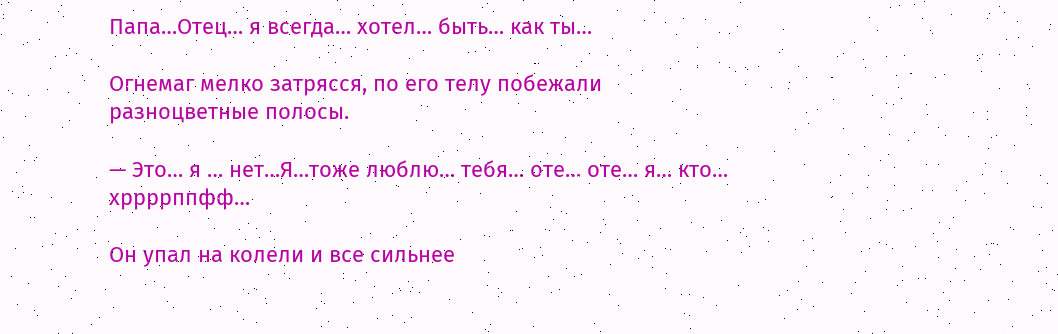Папа…Отец… я всегда… хотел… быть… как ты…

Огнемаг мелко затрясся, по его телу побежали разноцветные полосы.

— Это… я … нет…Я…тоже люблю… тебя… оте… оте… я… кто… хррррппфф…

Он упал на колели и все сильнее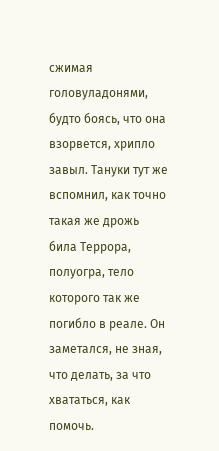сжимая головуладонями, будто боясь, что она взорвется, хрипло завыл. Тануки тут же вспомнил, как точно такая же дрожь била Террора, полуогра, тело которого так же погибло в реале. Он заметался, не зная, что делать, за что хвататься, как помочь.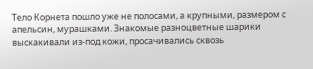Тело Корнета пошло уже не полосами, а крупными, размером с апельсин, мурашками. Знакомые разноцветные шарики выскакивали из-под кожи, просачивались сквозь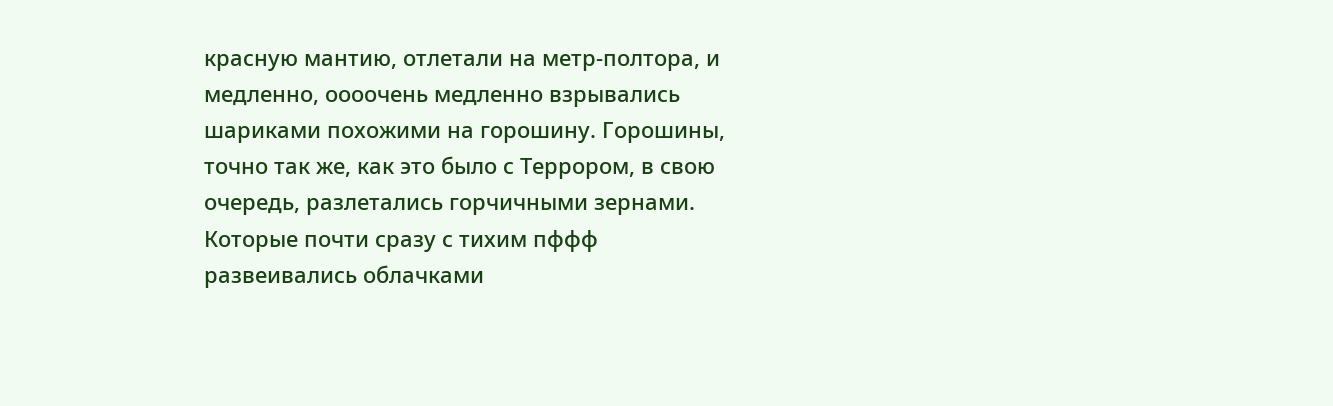красную мантию, отлетали на метр-полтора, и медленно, оооочень медленно взрывались шариками похожими на горошину. Горошины, точно так же, как это было с Террором, в свою очередь, разлетались горчичными зернами. Которые почти сразу с тихим пффф развеивались облачками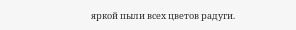яркой пыли всех цветов радуги.